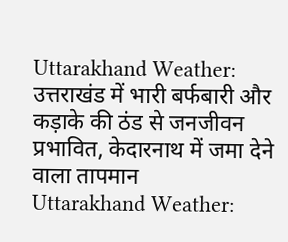Uttarakhand Weather: उत्तराखंड में भारी बर्फबारी और कड़ाके की ठंड से जनजीवन प्रभावित, केदारनाथ में जमा देने वाला तापमान
Uttarakhand Weather: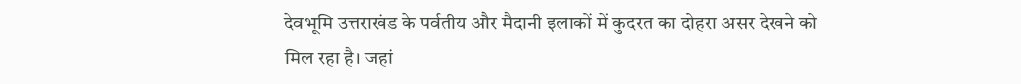देवभूमि उत्तराखंड के पर्वतीय और मैदानी इलाकों में कुदरत का दोहरा असर देखने को मिल रहा है। जहां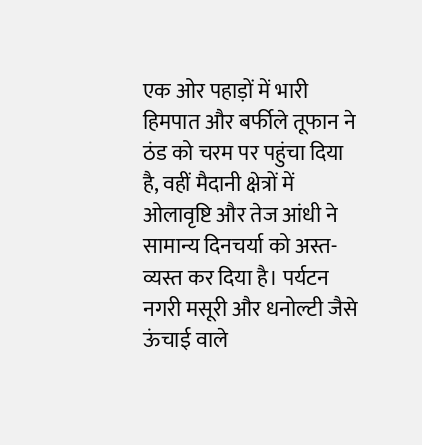एक ओर पहाड़ों में भारी हिमपात और बर्फीले तूफान ने ठंड को चरम पर पहुंचा दिया है, वहीं मैदानी क्षेत्रों में ओलावृष्टि और तेज आंधी ने सामान्य दिनचर्या को अस्त-व्यस्त कर दिया है। पर्यटन नगरी मसूरी और धनोल्टी जैसे ऊंचाई वाले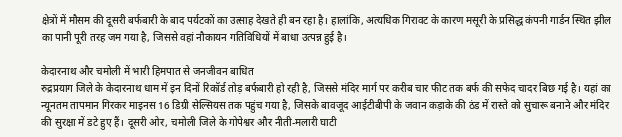क्षेत्रों में मौसम की दूसरी बर्फबारी के बाद पर्यटकों का उत्साह देखते ही बन रहा है। हालांकि, अत्यधिक गिरावट के कारण मसूरी के प्रसिद्ध कंपनी गार्डन स्थित झील का पानी पूरी तरह जम गया है, जिससे वहां नौकायन गतिविधियों में बाधा उत्पन्न हुई है।

केदारनाथ और चमोली में भारी हिमपात से जनजीवन बाधित
रुद्रप्रयाग जिले के केदारनाथ धाम में इन दिनों रिकॉर्ड तोड़ बर्फबारी हो रही है, जिससे मंदिर मार्ग पर करीब चार फीट तक बर्फ की सफेद चादर बिछ गई है। यहां का न्यूनतम तापमान गिरकर माइनस 16 डिग्री सेल्सियस तक पहुंच गया है, जिसके बावजूद आईटीबीपी के जवान कड़ाके की ठंड में रास्ते को सुचारू बनाने और मंदिर की सुरक्षा में डटे हुए हैं। दूसरी ओर, चमोली जिले के गोपेश्वर और नीती-मलारी घाटी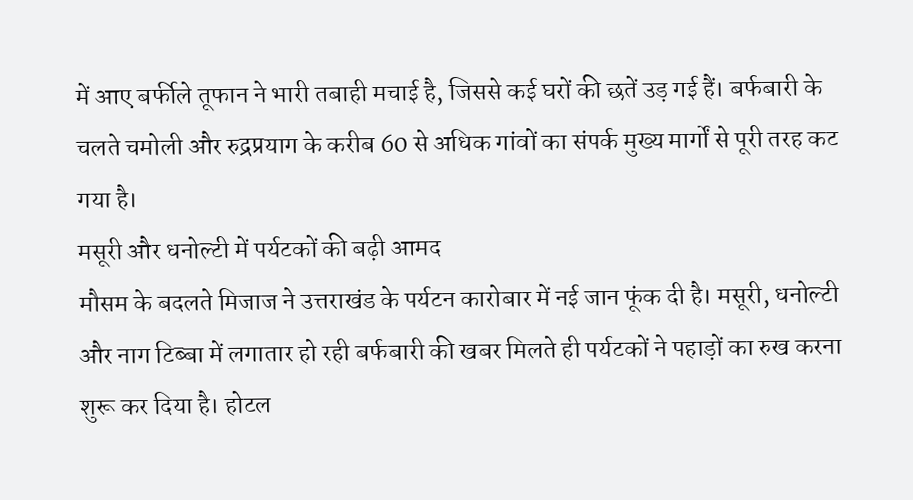में आए बर्फीले तूफान ने भारी तबाही मचाई है, जिससे कई घरों की छतें उड़ गई हैं। बर्फबारी के चलते चमोली और रुद्रप्रयाग के करीब 60 से अधिक गांवों का संपर्क मुख्य मार्गों से पूरी तरह कट गया है।
मसूरी और धनोल्टी में पर्यटकों की बढ़ी आमद
मौसम के बदलते मिजाज ने उत्तराखंड के पर्यटन कारोबार में नई जान फूंक दी है। मसूरी, धनोल्टी और नाग टिब्बा में लगातार हो रही बर्फबारी की खबर मिलते ही पर्यटकों ने पहाड़ों का रुख करना शुरू कर दिया है। होटल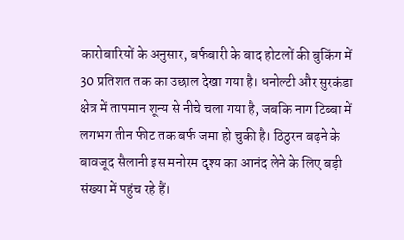कारोबारियों के अनुसार, बर्फबारी के बाद होटलों की बुकिंग में 30 प्रतिशत तक का उछाल देखा गया है। धनोल्टी और सुरकंडा क्षेत्र में तापमान शून्य से नीचे चला गया है, जबकि नाग टिब्बा में लगभग तीन फीट तक बर्फ जमा हो चुकी है। ठिठुरन बढ़ने के बावजूद सैलानी इस मनोरम दृश्य का आनंद लेने के लिए बड़ी संख्या में पहुंच रहे हैं।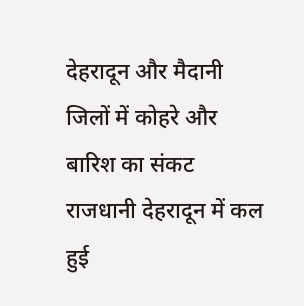देहरादून और मैदानी जिलों में कोहरे और बारिश का संकट
राजधानी देहरादून में कल हुई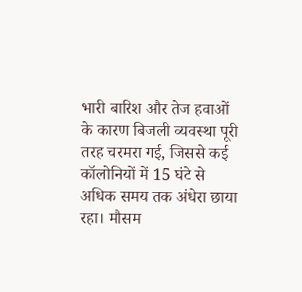भारी बारिश और तेज हवाओं के कारण बिजली व्यवस्था पूरी तरह चरमरा गई, जिससे कई कॉलोनियों में 15 घंटे से अधिक समय तक अंधेरा छाया रहा। मौसम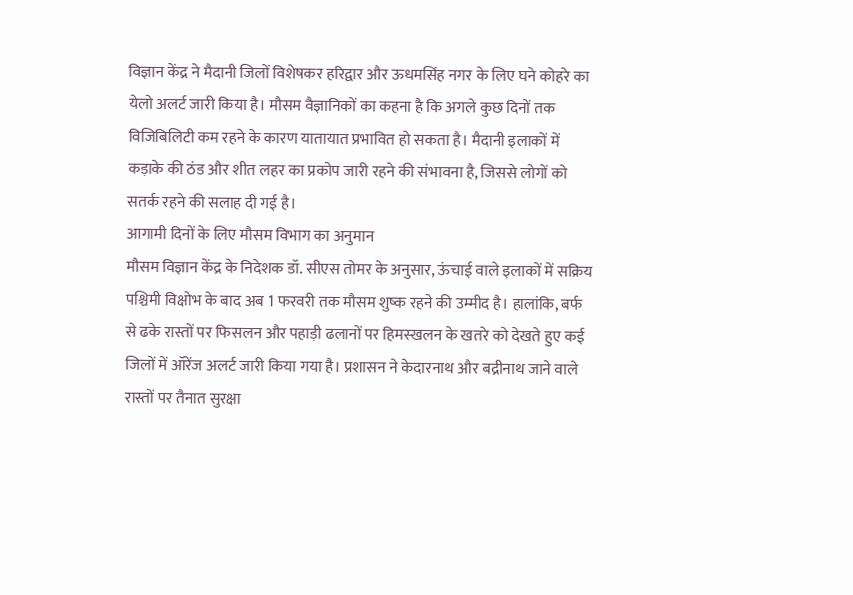विज्ञान केंद्र ने मैदानी जिलों विशेषकर हरिद्वार और ऊधमसिंह नगर के लिए घने कोहरे का येलो अलर्ट जारी किया है। मौसम वैज्ञानिकों का कहना है कि अगले कुछ दिनों तक विजिबिलिटी कम रहने के कारण यातायात प्रभावित हो सकता है। मैदानी इलाकों में कड़ाके की ठंड और शीत लहर का प्रकोप जारी रहने की संभावना है, जिससे लोगों को सतर्क रहने की सलाह दी गई है।
आगामी दिनों के लिए मौसम विभाग का अनुमान
मौसम विज्ञान केंद्र के निदेशक डॉ. सीएस तोमर के अनुसार, ऊंचाई वाले इलाकों में सक्रिय पश्चिमी विक्षोभ के बाद अब 1 फरवरी तक मौसम शुष्क रहने की उम्मीद है। हालांकि, बर्फ से ढके रास्तों पर फिसलन और पहाड़ी ढलानों पर हिमस्खलन के खतरे को देखते हुए कई जिलों में ऑरेंज अलर्ट जारी किया गया है। प्रशासन ने केदारनाथ और बद्रीनाथ जाने वाले रास्तों पर तैनात सुरक्षा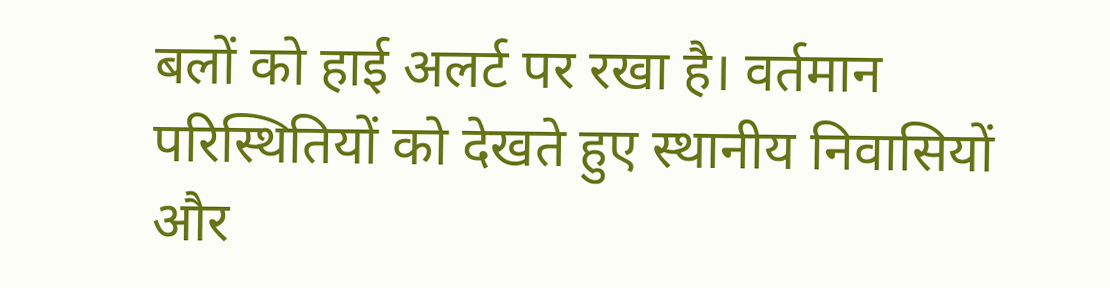बलों को हाई अलर्ट पर रखा है। वर्तमान परिस्थितियों को देखते हुए स्थानीय निवासियों और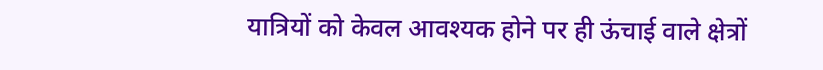यात्रियों को केवल आवश्यक होने पर ही ऊंचाई वाले क्षेत्रों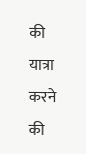की यात्रा करने की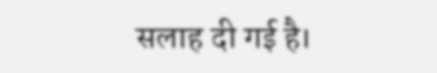सलाह दी गई है।